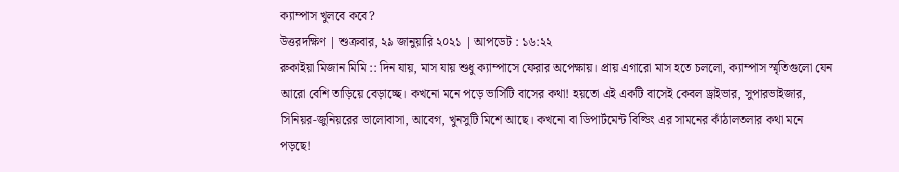ক্যাম্পাস খুলবে কবে?
উত্তরদক্ষিণ | শুক্রবার, ২৯ জানুয়ারি ২০২১ | আপডেট : ১৬:২২
রুকাইয়া মিজান মিমি :: দিন যায়, মাস যায় শুধু ক্যাম্পাসে ফেরার অপেক্ষায়। প্রায় এগারো মাস হতে চললো, ক্যাম্পাস স্মৃতিগুলো যেন আরো বেশি তাড়িয়ে বেড়াচ্ছে। কখনো মনে পড়ে ভার্সিটি বাসের কথা! হয়তো এই একটি বাসেই কেবল ড্রাইভার, সুপারভাইজার, সিনিয়র-জুনিয়রের ভালোবাসা, আবেগ, খুনসুটি মিশে আছে। কখনো বা ডিপার্টমেন্ট বিল্ডিং এর সামনের কাঁঠালতলার কথা মনে পড়ছে!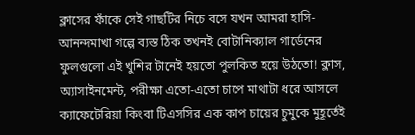ক্লাসের ফাঁকে সেই গাছটির নিচে বসে যখন আমরা হাসি-আনন্দমাখা গল্পে ব্যস্ত ঠিক তখনই বোটানিক্যাল গার্ডেনের ফুলগুলো এই খুশির টানেই হয়তো পুলকিত হয়ে উঠতো! ক্লাস, অ্যাসাইনমেন্ট, পরীক্ষা এতো-এতো চাপে মাথাটা ধরে আসলে ক্যাফেটেরিয়া কিংবা টিএসসির এক কাপ চায়ের চুমুকে মুহূর্তেই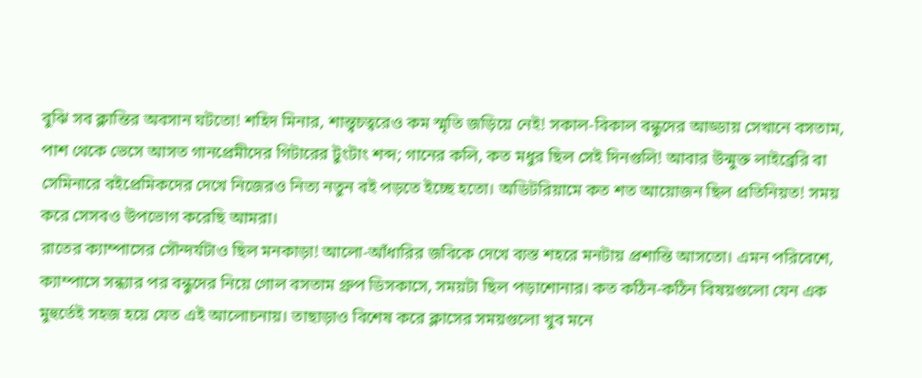বুঝি সব ক্লান্তির অবসান ঘটতো! শহিদ মিনার, শান্ত্বচত্বরেও কম স্মৃতি জড়িয়ে নেই! সকাল-বিকাল বন্ধুদের আড্ডায় সেখানে বসতাম, পাশ থেকে ভেসে আসত গানপ্রেমীদের গিটারের টুংটাং শব্দ; গানের কলি, কত মধুর ছিল সেই দিনগুলি! আবার উন্মুক্ত লাইব্রেরি বা সেমিনারে বইপ্রেমিকদের দেখে নিজেরও নিত্য নতুন বই পড়তে ইচ্ছে হতো। অডিটরিয়ামে কত শত আয়োজন ছিল প্রতিনিয়ত! সময় করে সেসবও উপভোগ করেছি আমরা।
রাতের ক্যাম্পাসের সৌন্দর্যটাও ছিল মনকাড়া! আলো-আঁধারির জবিকে দেখে ব্যস্ত শহরে মনটায় প্রশান্তি আসতো। এমন পরিবেশে, ক্যাম্পাসে সন্ধ্যার পর বন্ধুদের নিয়ে গোল বসতাম গ্রুপ ডিসকাসে, সময়টা ছিল পড়াশোনার। কত কঠিন-কঠিন বিষয়গুলো যেন এক মুহুর্তেই সহজ হয়ে যেত এই আলোচনায়। তাছাড়াও বিশেষ করে ক্লাসের সময়গুলো খুব মনে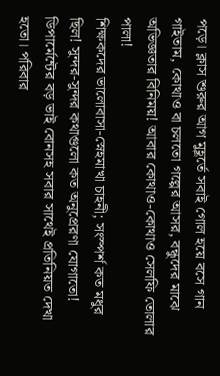পড়ে। ক্লাস শুরুর আগ মুহূর্তে সবাই গোল হয়ে বসে গান গাইতাম, কোথাও বা চলতো গল্পের আসর, বন্ধুদের মাঝে অভিজ্ঞতার বিনিময়! আবার কোথাও-কোথাও সেলফি তোলার পালা!
শিক্ষকদের ভালোবাসা-স্নেহমাখা চাহনী; সংস্পর্শ কত মধুর ছিল! সুন্দর-সুন্দর কথাগুলো কত অনুপ্রেরণা যোগাতো! ডিপার্মেন্টের বড় ভাই বোনসহ সবার সাথেই প্রতিনিয়ত দেখা হতো। পরিবার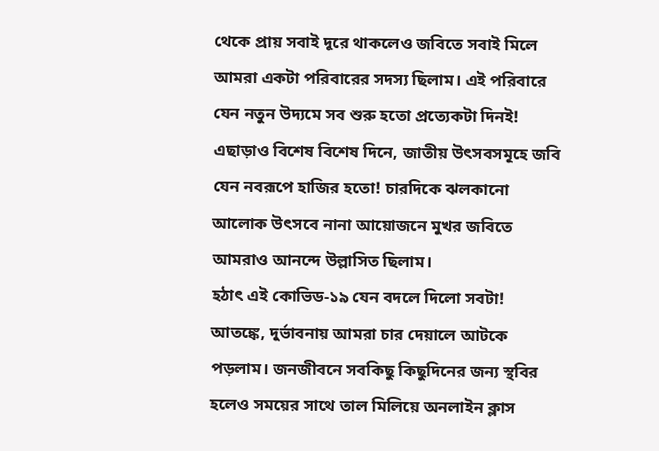থেকে প্রায় সবাই দূরে থাকলেও জবিতে সবাই মিলে আমরা একটা পরিবারের সদস্য ছিলাম। এই পরিবারে যেন নতুন উদ্যমে সব শুরু হতো প্রত্যেকটা দিনই! এছাড়াও বিশেষ বিশেষ দিনে, জাতীয় উৎসবসমূহে জবি যেন নবরূপে হাজির হতো! চারদিকে ঝলকানো আলোক উৎসবে নানা আয়োজনে মুখর জবিতে আমরাও আনন্দে উল্লাসিত ছিলাম।
হঠাৎ এই কোভিড-১৯ যেন বদলে দিলো সবটা! আতঙ্কে, দুর্ভাবনায় আমরা চার দেয়ালে আটকে পড়লাম। জনজীবনে সবকিছু কিছুদিনের জন্য স্থবির হলেও সময়ের সাথে তাল মিলিয়ে অনলাইন ক্লাস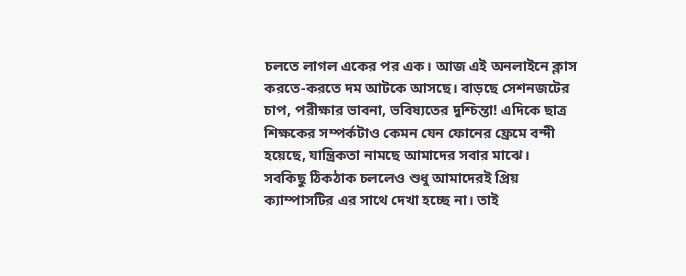চলতে লাগল একের পর এক। আজ এই অনলাইনে ক্লাস করতে-করতে দম আটকে আসছে। বাড়ছে সেশনজটের চাপ, পরীক্ষার ভাবনা, ভবিষ্যতের দুশ্চিন্তা! এদিকে ছাত্র শিক্ষকের সম্পর্কটাও কেমন যেন ফোনের ফ্রেমে বন্দী হয়েছে, যান্ত্রিকতা নামছে আমাদের সবার মাঝে।
সবকিছু ঠিকঠাক চললেও শুধু আমাদেরই প্রিয় ক্যাম্পাসটির এর সাথে দেখা হচ্ছে না। তাই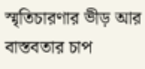স্মৃতিচারণার ভীড় আর বাস্তবতার চাপ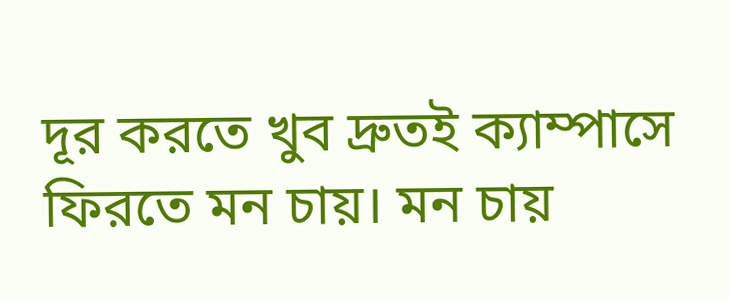দূর করতে খুব দ্রুতই ক্যাম্পাসে ফিরতে মন চায়। মন চায়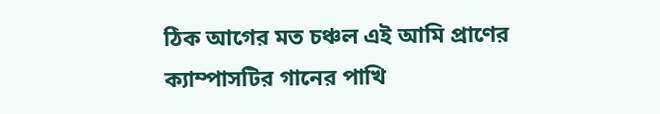ঠিক আগের মত চঞ্চল এই আমি প্রাণের ক্যাম্পাসটির গানের পাখি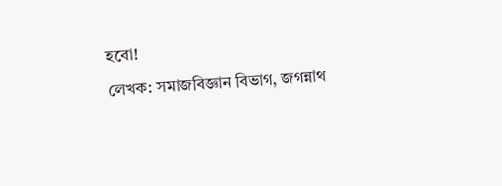হবো!
লেখক: সমাজবিজ্ঞান বিভাগ, জগন্নাথ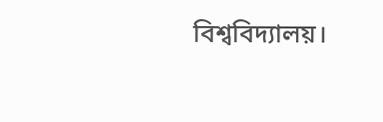বিশ্ববিদ্যালয়।